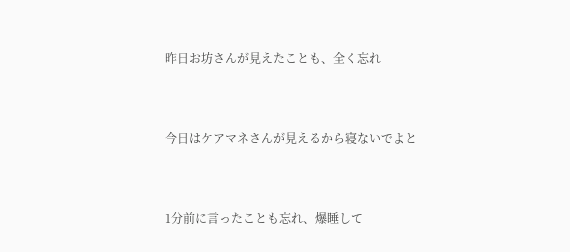昨日お坊さんが見えたことも、全く忘れ


今日はケアマネさんが見えるから寝ないでよと


1分前に言ったことも忘れ、爆睡して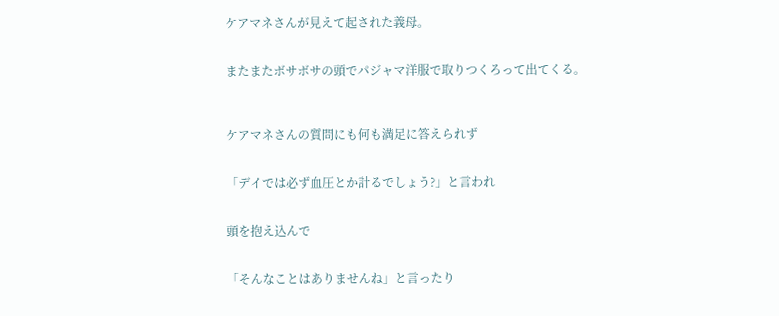ケアマネさんが見えて起された義母。


またまたボサボサの頭でパジャマ洋服で取りつくろって出てくる。



ケアマネさんの質問にも何も満足に答えられず


「デイでは必ず血圧とか計るでしょう?」と言われ


頭を抱え込んで


「そんなことはありませんね」と言ったり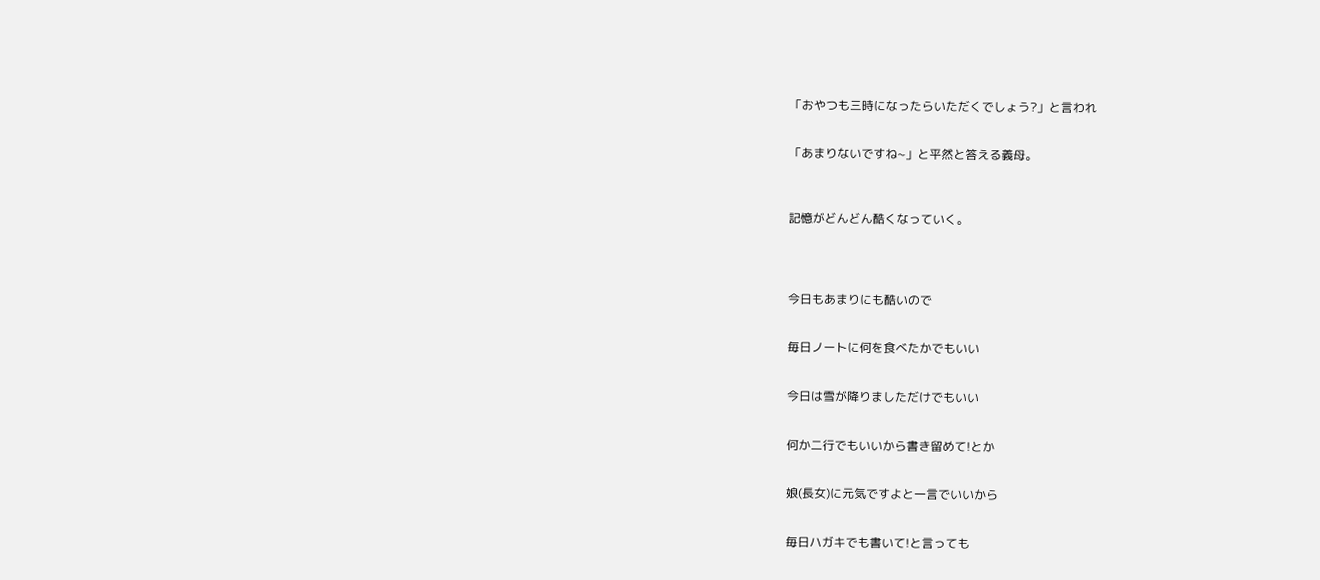「おやつも三時になったらいただくでしょう?」と言われ


「あまりないですね~」と平然と答える義母。



記憶がどんどん酷くなっていく。




今日もあまりにも酷いので


毎日ノートに何を食べたかでもいい


今日は雪が降りましただけでもいい


何か二行でもいいから書き留めて!とか


娘(長女)に元気ですよと一言でいいから


毎日ハガキでも書いて!と言っても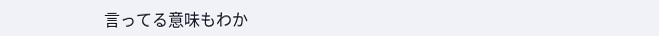言ってる意味もわか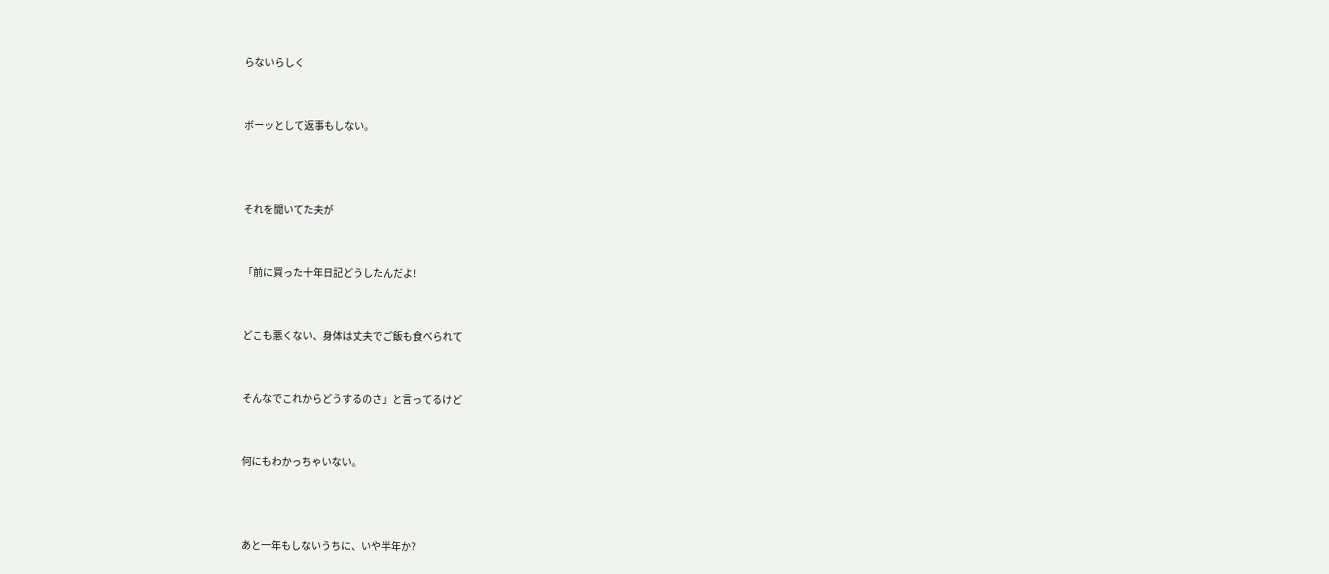らないらしく


ボーッとして返事もしない。



それを聞いてた夫が


「前に買った十年日記どうしたんだよ!


どこも悪くない、身体は丈夫でご飯も食べられて


そんなでこれからどうするのさ」と言ってるけど


何にもわかっちゃいない。



あと一年もしないうちに、いや半年か?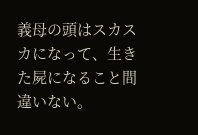義母の頭はスカスカになって、生きた屍になること間違いない。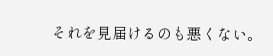それを見届けるのも悪くない。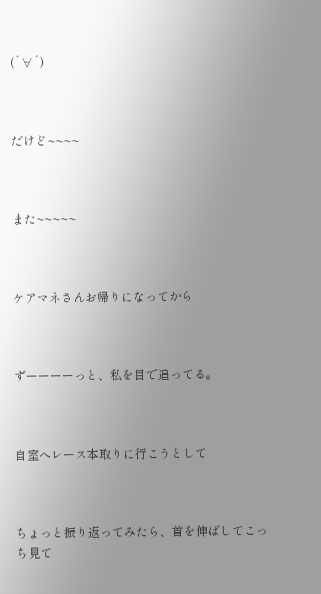(`∀´)



だけど~~~~



また~~~~~



ケアマネさんお帰りになってから



ずーーーーっと、私を目で追ってる。



自室へレース本取りに行こうとして



ちょっと振り返ってみたら、首を伸ばしてこっち見て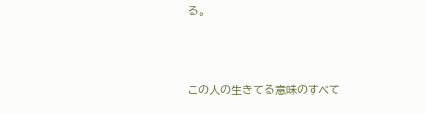る。



この人の生きてる意味のすべて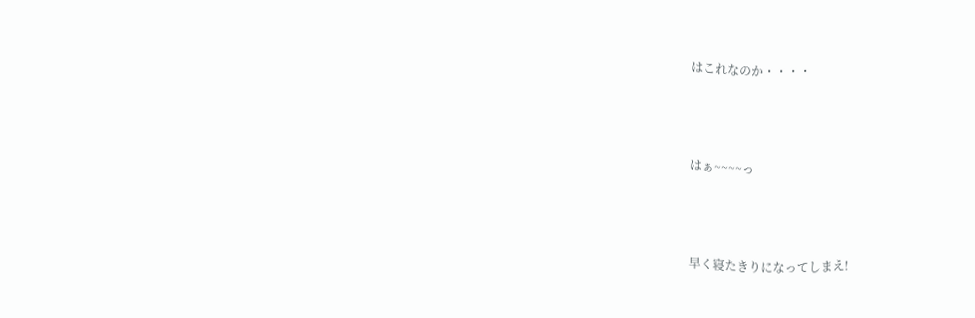はこれなのか・・・・



はぁ~~~~っ



早く寝たきりになってしまえ!